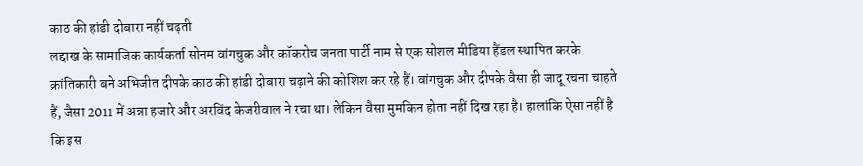काठ की हांडी दोबारा नहीं चढ़ती
लद्दाख के सामाजिक कार्यकर्ता सोनम वांगचुक और कॉकरोच जनता पार्टी नाम से एक सोशल मीडिया हैंडल स्थापित करके क्रांतिकारी बने अभिजीत दीपके काठ की हांडी दोबारा चढ़ाने की कोशिश कर रहे हैं। वांगचुक और दीपके वैसा ही जादू रचना चाहते हैं, जैसा 2011 में अन्ना हजारे और अरविंद केजरीवाल ने रचा था। लेकिन वैसा मुमकिन होता नहीं दिख रहा है। हालांकि ऐसा नहीं है कि इस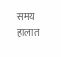समय हालात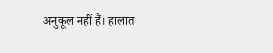अनुकूल नहीं हैं। हालात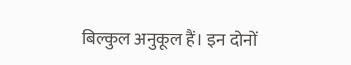बिल्कुल अनुकूल हैं। इन दोनों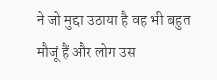ने जो मुद्दा उठाया है वह भी बहुत मौजूं हैं और लोग उस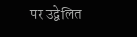पर उद्वेलित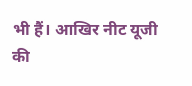भी हैं। आखिर नीट यूजी की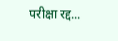परीक्षा रद्द...